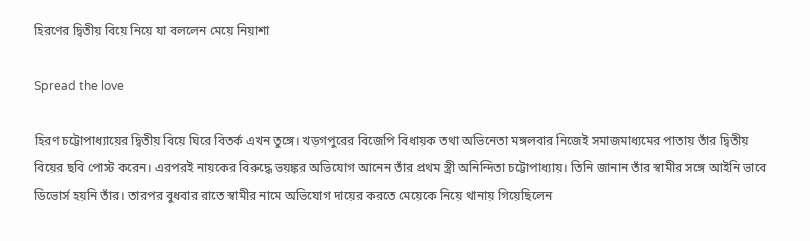হিরণের দ্বিতীয় বিয়ে নিয়ে যা বললেন মেয়ে নিয়াশা

Spread the love

হিরণ চট্টোপাধ্যায়ের দ্বিতীয় বিয়ে ঘিরে বিতর্ক এখন তুঙ্গে। খড়গপুরের বিজেপি বিধায়ক তথা অভিনেতা মঙ্গলবার নিজেই সমাজমাধ্যমের পাতায় তাঁর দ্বিতীয় বিয়ের ছবি পোস্ট করেন। এরপরই নায়কের বিরুদ্ধে ভয়ঙ্কর অভিযোগ আনেন তাঁর প্রথম স্ত্রী অনিন্দিতা চট্টোপাধ্যায়। তিনি জানান তাঁর স্বামীর সঙ্গে আইনি ভাবে ডিভোর্স হয়নি তাঁর। তারপর বুধবার রাতে স্বামীর নামে অভিযোগ দায়ের করতে মেয়েকে নিয়ে থানায় গিয়েছিলেন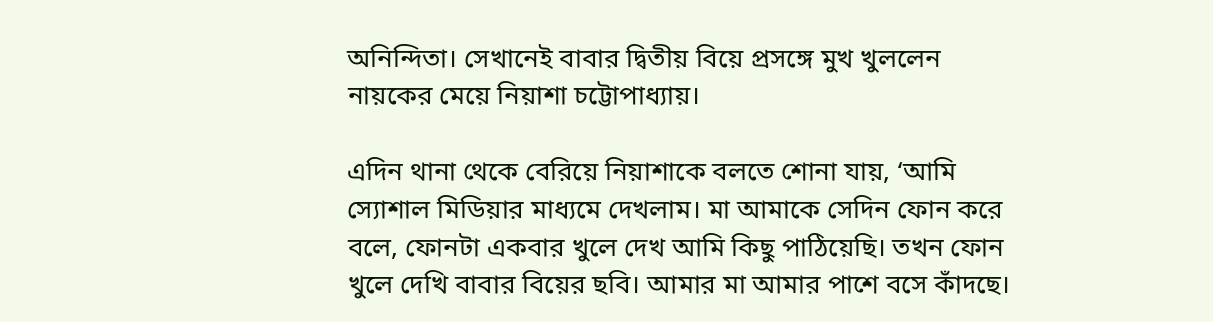অনিন্দিতা। সেখানেই বাবার দ্বিতীয় বিয়ে প্রসঙ্গে মুখ খুললেন নায়কের মেয়ে নিয়াশা চট্টোপাধ্যায়।

এদিন থানা থেকে বেরিয়ে নিয়াশাকে বলতে শোনা যায়, ‘আমি স্যোশাল মিডিয়ার মাধ্যমে দেখলাম। মা আমাকে সেদিন ফোন করে বলে, ফোনটা একবার খুলে দেখ আমি কিছু পাঠিয়েছি। তখন ফোন খুলে দেখি বাবার বিয়ের ছবি। আমার মা আমার পাশে বসে কাঁদছে।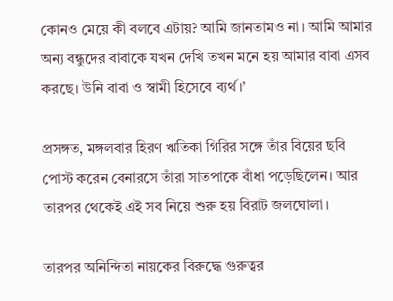কোনও মেয়ে কী বলবে এটায়? আমি জানতামও না। আমি আমার অন্য বন্ধুদের বাবাকে যখন দেখি তখন মনে হয় আমার বাবা এসব করছে। উনি বাবা ও স্বামী হিসেবে ব্যর্থ।’

প্রসঙ্গত, মঙ্গলবার হিরণ ঋতিকা গিরির সঙ্গে তাঁর বিয়ের ছবি পোস্ট করেন বেনারসে তাঁরা সাতপাকে বাঁধা পড়েছিলেন। আর তারপর থেকেই এই সব নিয়ে শুরু হয় বিরাট জলঘোলা।

তারপর অনিন্দিতা নায়কের বিরুদ্ধে গুরুত্বর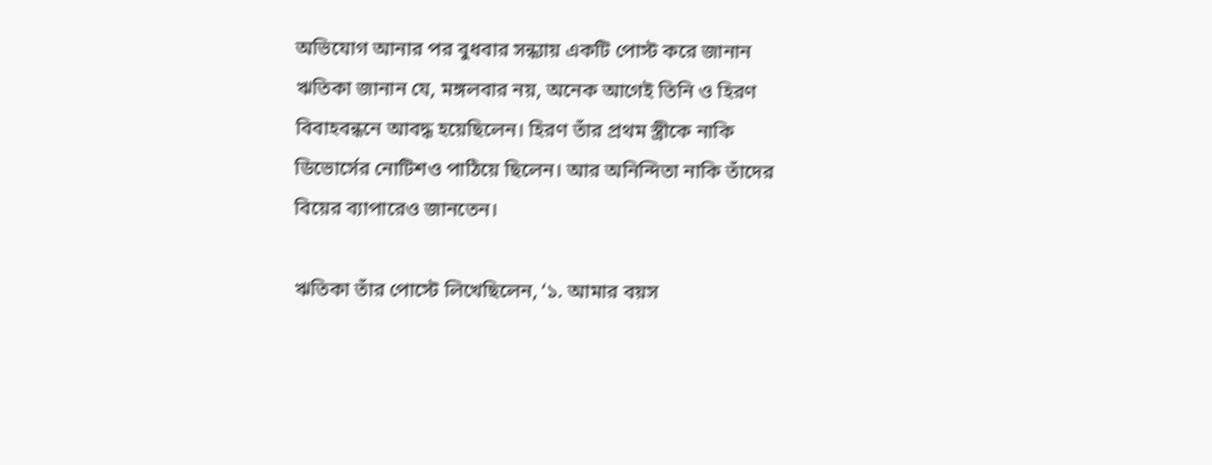অভিযোগ আনার পর বুধবার সন্ধ্যায় একটি পোস্ট করে জানান ঋতিকা জানান যে, মঙ্গলবার নয়, অনেক আগেই তিনি ও হিরণ বিবাহবন্ধনে আবদ্ধ হয়েছিলেন। হিরণ তাঁর প্রথম স্ত্রীকে নাকি ডিভোর্সের নোটিশও পাঠিয়ে ছিলেন। আর অনিন্দিতা নাকি তাঁদের বিয়ের ব্যাপারেও জানতেন।

ঋতিকা তাঁর পোস্টে লিখেছিলেন, ‘১. আমার বয়স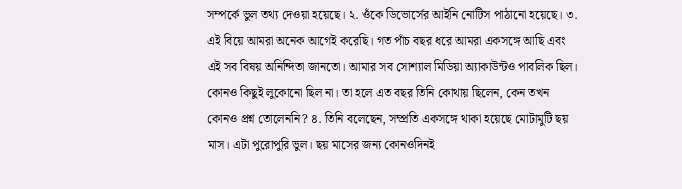সম্পর্কে ভুল তথ্য দেওয়া হয়েছে। ২. ওঁকে ডিভোর্সের আইনি নোটিস পাঠানো হয়েছে। ৩. এই বিয়ে আমরা অনেক আগেই করেছি। গত পাঁচ বছর ধরে আমরা একসঙ্গে আছি এবং এই সব বিষয় অনিন্দিতা জানতো। আমার সব সোশ্যাল মিডিয়া অ্যাকাউন্টও পাবলিক ছিল। কোনও কিছুই লুকোনো ছিল না। তা হলে এত বছর তিনি কোথায় ছিলেন, কেন তখন কোনও প্রশ্ন তোলেননি? ৪. তিনি বলেছেন, সম্প্রতি একসঙ্গে থাকা হয়েছে মোটামুটি ছয় মাস। এটা পুরোপুরি ভুল। ছয় মাসের জন্য কোনওদিনই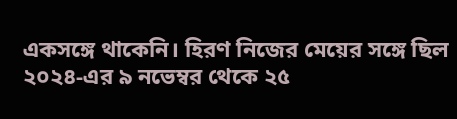একসঙ্গে থাকেনি। হিরণ নিজের মেয়ের সঙ্গে ছিল ২০২৪-এর ৯ নভেম্বর থেকে ২৫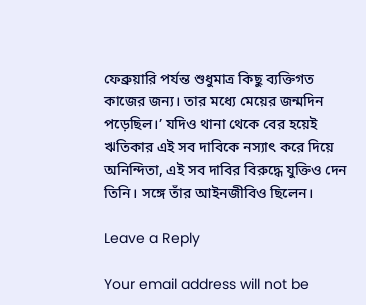ফেব্রুয়ারি পর্যন্ত শুধুমাত্র কিছু ব্যক্তিগত কাজের জন্য। তার মধ্যে মেয়ের জন্মদিন পড়েছিল।’ যদিও থানা থেকে বের হয়েই ঋতিকার এই সব দাবিকে নস্যাৎ করে দিয়ে অনিন্দিতা, এই সব দাবির বিরুদ্ধে যুক্তিও দেন তিনি। সঙ্গে তাঁর আইনজীবিও ছিলেন।

Leave a Reply

Your email address will not be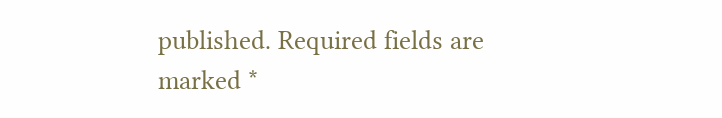published. Required fields are marked *